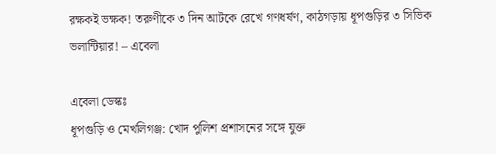রক্ষকই ভক্ষক! তরুণীকে ৩ দিন আটকে রেখে গণধর্ষণ, কাঠগড়ায় ধূপগুড়ির ৩ সিভিক ভলান্টিয়ার! – এবেলা

এবেলা ডেস্কঃ
ধূপগুড়ি ও মেখলিগঞ্জ: খোদ পুলিশ প্রশাসনের সঙ্গে যুক্ত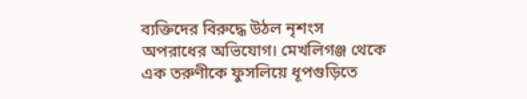ব্যক্তিদের বিরুদ্ধে উঠল নৃশংস অপরাধের অভিযোগ। মেখলিগঞ্জ থেকে এক তরুণীকে ফুসলিয়ে ধূপগুড়িতে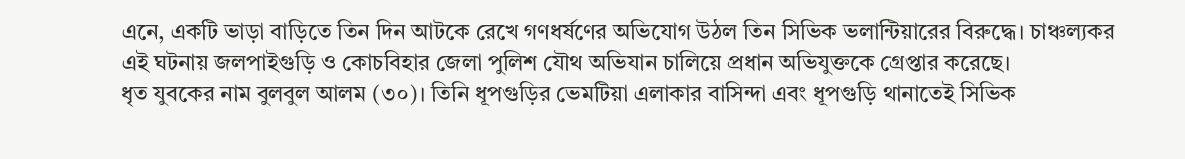এনে, একটি ভাড়া বাড়িতে তিন দিন আটকে রেখে গণধর্ষণের অভিযোগ উঠল তিন সিভিক ভলান্টিয়ারের বিরুদ্ধে। চাঞ্চল্যকর এই ঘটনায় জলপাইগুড়ি ও কোচবিহার জেলা পুলিশ যৌথ অভিযান চালিয়ে প্রধান অভিযুক্তকে গ্রেপ্তার করেছে।
ধৃত যুবকের নাম বুলবুল আলম (৩০)। তিনি ধূপগুড়ির ভেমটিয়া এলাকার বাসিন্দা এবং ধূপগুড়ি থানাতেই সিভিক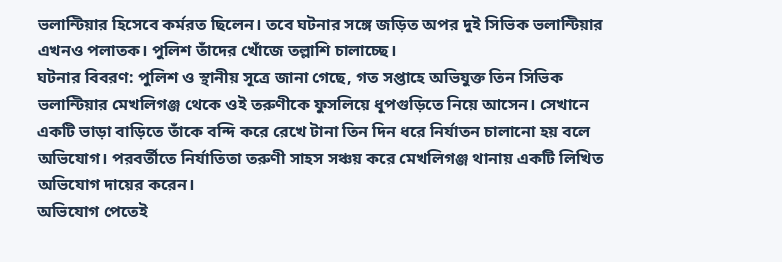ভলান্টিয়ার হিসেবে কর্মরত ছিলেন। তবে ঘটনার সঙ্গে জড়িত অপর দুই সিভিক ভলান্টিয়ার এখনও পলাতক। পুলিশ তাঁদের খোঁজে তল্লাশি চালাচ্ছে।
ঘটনার বিবরণ: পুলিশ ও স্থানীয় সূত্রে জানা গেছে, গত সপ্তাহে অভিযুক্ত তিন সিভিক ভলান্টিয়ার মেখলিগঞ্জ থেকে ওই তরুণীকে ফুসলিয়ে ধূপগুড়িতে নিয়ে আসেন। সেখানে একটি ভাড়া বাড়িতে তাঁকে বন্দি করে রেখে টানা তিন দিন ধরে নির্যাতন চালানো হয় বলে অভিযোগ। পরবর্তীতে নির্যাতিতা তরুণী সাহস সঞ্চয় করে মেখলিগঞ্জ থানায় একটি লিখিত অভিযোগ দায়ের করেন।
অভিযোগ পেতেই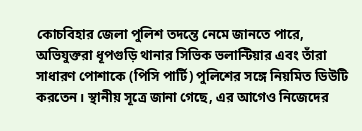কোচবিহার জেলা পুলিশ তদন্তে নেমে জানতে পারে, অভিযুক্তরা ধূপগুড়ি থানার সিভিক ভলান্টিয়ার এবং তাঁরা সাধারণ পোশাকে (পিসি পার্টি) পুলিশের সঙ্গে নিয়মিত ডিউটি করতেন। স্থানীয় সূত্রে জানা গেছে, এর আগেও নিজেদের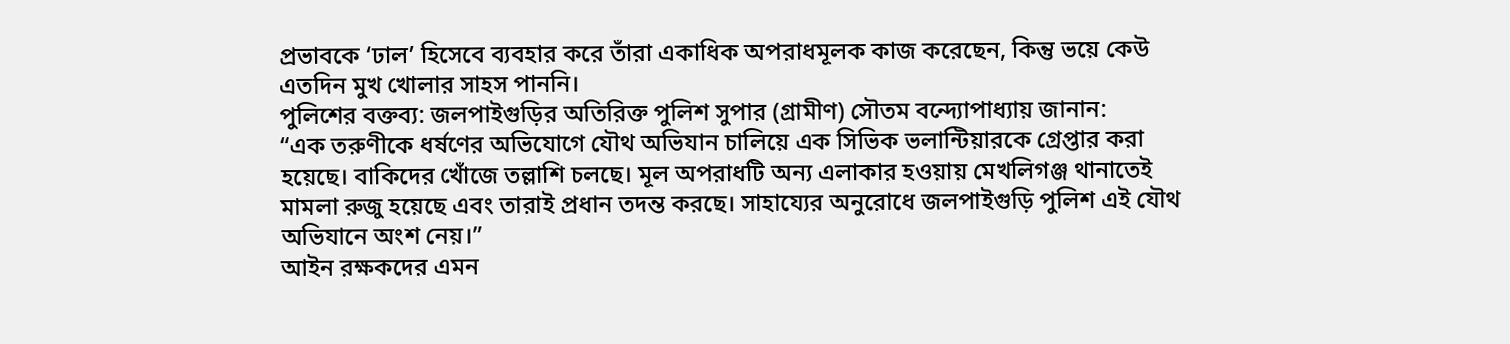প্রভাবকে ‘ঢাল’ হিসেবে ব্যবহার করে তাঁরা একাধিক অপরাধমূলক কাজ করেছেন, কিন্তু ভয়ে কেউ এতদিন মুখ খোলার সাহস পাননি।
পুলিশের বক্তব্য: জলপাইগুড়ির অতিরিক্ত পুলিশ সুপার (গ্রামীণ) সৌতম বন্দ্যোপাধ্যায় জানান:
“এক তরুণীকে ধর্ষণের অভিযোগে যৌথ অভিযান চালিয়ে এক সিভিক ভলান্টিয়ারকে গ্রেপ্তার করা হয়েছে। বাকিদের খোঁজে তল্লাশি চলছে। মূল অপরাধটি অন্য এলাকার হওয়ায় মেখলিগঞ্জ থানাতেই মামলা রুজু হয়েছে এবং তারাই প্রধান তদন্ত করছে। সাহায্যের অনুরোধে জলপাইগুড়ি পুলিশ এই যৌথ অভিযানে অংশ নেয়।”
আইন রক্ষকদের এমন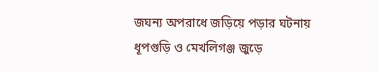জঘন্য অপরাধে জড়িয়ে পড়ার ঘটনায় ধূপগুড়ি ও মেখলিগঞ্জ জুড়ে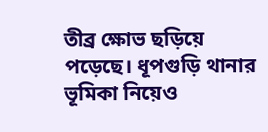তীব্র ক্ষোভ ছড়িয়ে পড়েছে। ধূপগুড়ি থানার ভূমিকা নিয়েও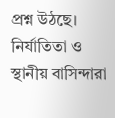প্রশ্ন উঠছে। নির্যাতিতা ও স্থানীয় বাসিন্দারা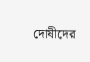দোষীদের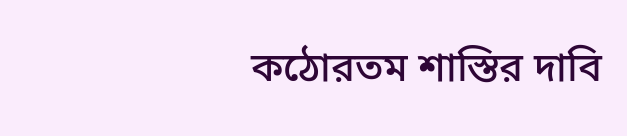কঠোরতম শাস্তির দাবি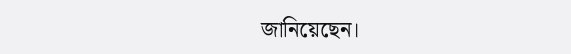জানিয়েছেন।